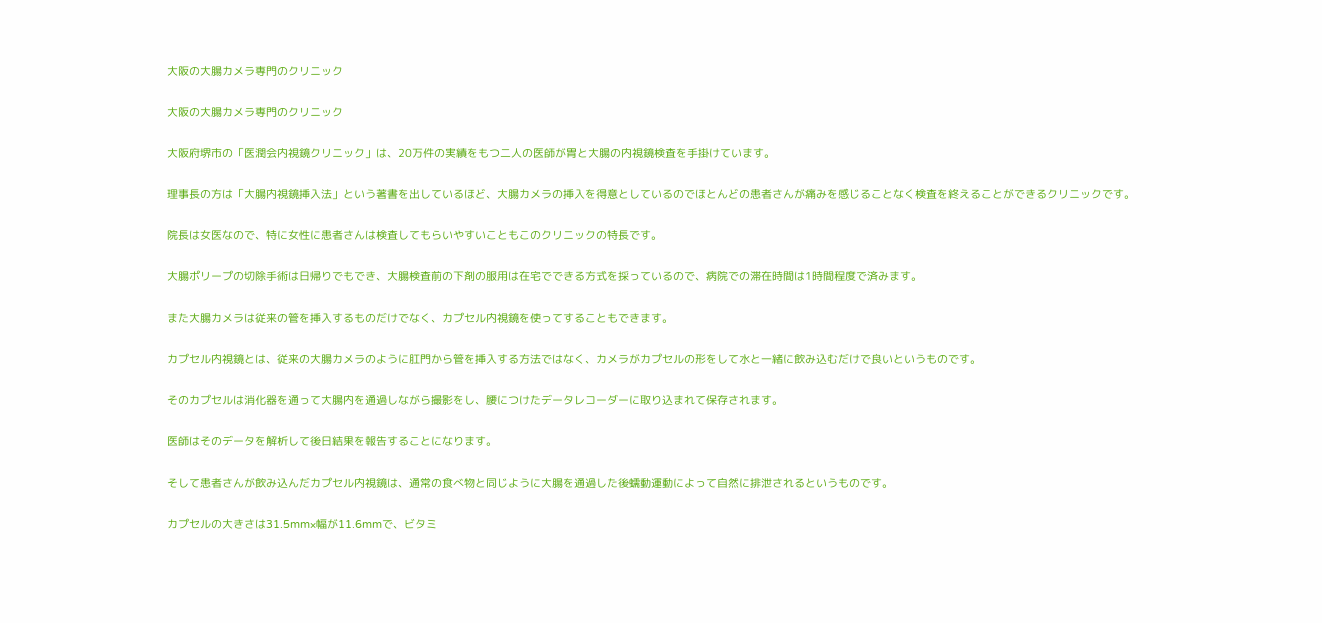大阪の大腸カメラ専門のクリニック

大阪の大腸カメラ専門のクリニック

大阪府堺市の「医潤会内視鏡クリニック」は、20万件の実績をもつ二人の医師が胃と大腸の内視鏡検査を手掛けています。

理事長の方は「大腸内視鏡挿入法」という著書を出しているほど、大腸カメラの挿入を得意としているのでほとんどの患者さんが痛みを感じることなく検査を終えることができるクリニックです。

院長は女医なので、特に女性に患者さんは検査してもらいやすいこともこのクリニックの特長です。

大腸ポリープの切除手術は日帰りでもでき、大腸検査前の下剤の服用は在宅でできる方式を採っているので、病院での滞在時間は1時間程度で済みます。

また大腸カメラは従来の管を挿入するものだけでなく、カプセル内視鏡を使ってすることもできます。

カプセル内視鏡とは、従来の大腸カメラのように肛門から管を挿入する方法ではなく、カメラがカプセルの形をして水と一緒に飲み込むだけで良いというものです。

そのカプセルは消化器を通って大腸内を通過しながら撮影をし、腰につけたデータレコーダーに取り込まれて保存されます。

医師はそのデータを解析して後日結果を報告することになります。

そして患者さんが飲み込んだカプセル内視鏡は、通常の食べ物と同じように大腸を通過した後蠕動運動によって自然に排泄されるというものです。

カプセルの大きさは31.5mm×幅が11.6mmで、ビタミ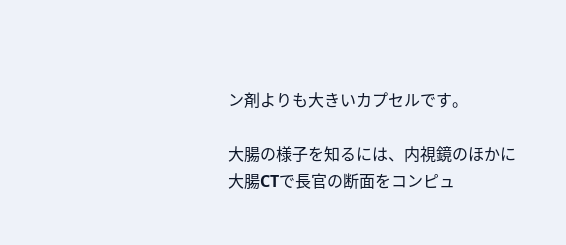ン剤よりも大きいカプセルです。

大腸の様子を知るには、内視鏡のほかに大腸CTで長官の断面をコンピュ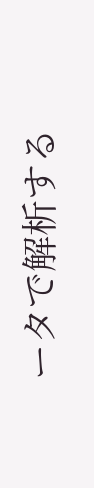ータで解析する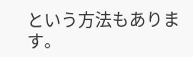という方法もあります。